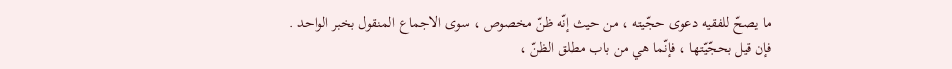ما يصحّ للفقيه دعوى حجّيته ، من حيث إنّه ظنّ مخصوص ، سوى الاجماع المنقول بخبر الواحد .
فإن قيل بحجّيّتها ، فإنّما هي من باب مطلق الظنّ ،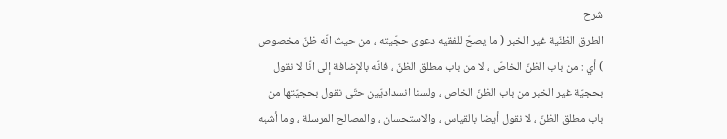شرح
الطرق الظنّية غير الخبر ( ما يصحّ للفقيه دعوى حجّيته ، من حيث انّه ظنّ مخصوص ) أي : من باب الظنّ الخاصّ ، لا من باب مطلق الظنّ ، فانّه بالإضافة إلى انّا لا نقول بحجيّة غير الخبر من باب الظنّ الخاص ، ولسنا انسداديّين حتّى نقول بحجيّتها من باب مطلق الظنّ ، لا نقول أيضا بالقياس ، والاستحسان ، والمصالح المرسلة ، وما أشبه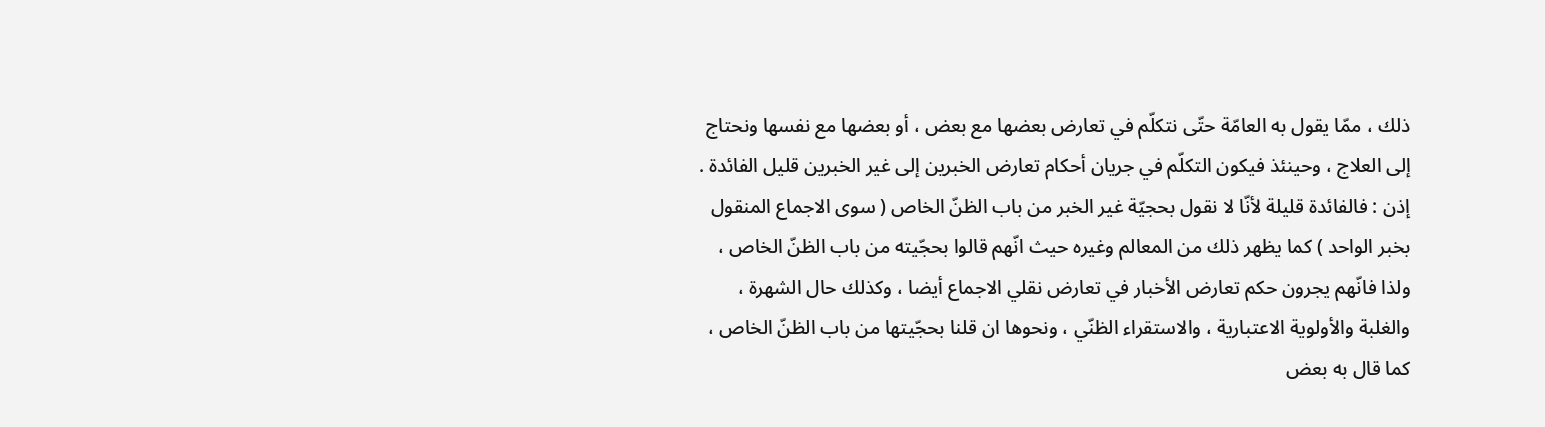ذلك ، ممّا يقول به العامّة حتّى نتكلّم في تعارض بعضها مع بعض ، أو بعضها مع نفسها ونحتاج إلى العلاج ، وحينئذ فيكون التكلّم في جريان أحكام تعارض الخبرين إلى غير الخبرين قليل الفائدة .
إذن : فالفائدة قليلة لأنّا لا نقول بحجيّة غير الخبر من باب الظنّ الخاص ( سوى الاجماع المنقول بخبر الواحد ) كما يظهر ذلك من المعالم وغيره حيث انّهم قالوا بحجّيته من باب الظنّ الخاص ، ولذا فانّهم يجرون حكم تعارض الأخبار في تعارض نقلي الاجماع أيضا ، وكذلك حال الشهرة ، والغلبة والأولوية الاعتبارية ، والاستقراء الظنّي ، ونحوها ان قلنا بحجّيتها من باب الظنّ الخاص ، كما قال به بعض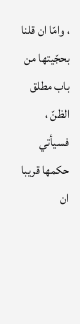، وامّا ان قلنا بحجّيتها من باب مطلق الظنّ ، فسيأتي حكمها قريبا ان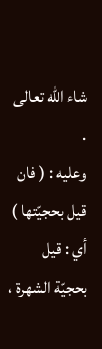شاء اللّه تعالى .
وعليه : ( فان قيل بحجيّتها ) أي : قيل بحجيّة الشهرة ،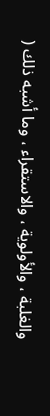والغلبة ، والأولوية ، والاستقراء ، وما أشبه ذلك (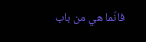فانّما هي من باب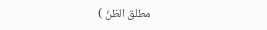مطلق الظنّ )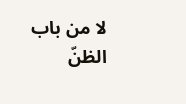لا من باب الظنّ